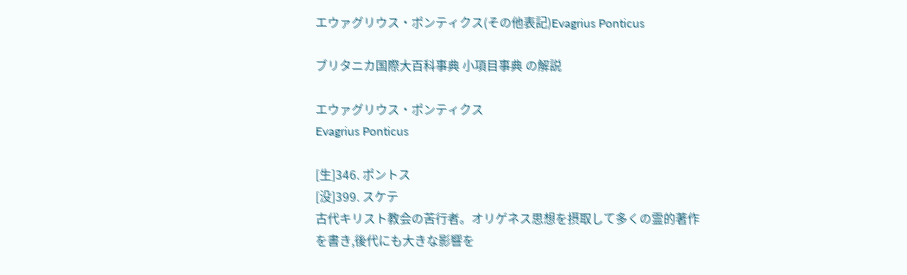エウァグリウス・ポンティクス(その他表記)Evagrius Ponticus

ブリタニカ国際大百科事典 小項目事典 の解説

エウァグリウス・ポンティクス
Evagrius Ponticus

[生]346. ポントス
[没]399. スケテ
古代キリスト教会の苦行者。オリゲネス思想を摂取して多くの霊的著作を書き,後代にも大きな影響を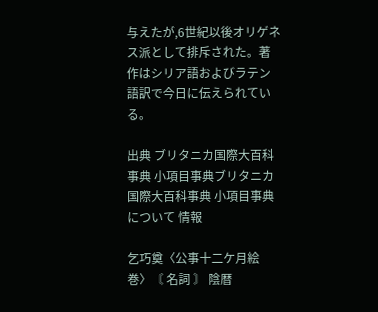与えたが,6世紀以後オリゲネス派として排斥された。著作はシリア語およびラテン語訳で今日に伝えられている。

出典 ブリタニカ国際大百科事典 小項目事典ブリタニカ国際大百科事典 小項目事典について 情報

乞巧奠〈公事十二ケ月絵巻〉〘 名詞 〙 陰暦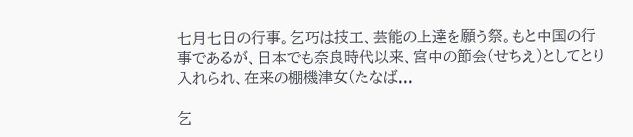七月七日の行事。乞巧は技工、芸能の上達を願う祭。もと中国の行事であるが、日本でも奈良時代以来、宮中の節会(せちえ)としてとり入れられ、在来の棚機津女(たなば...

乞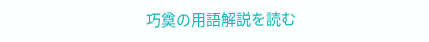巧奠の用語解説を読む